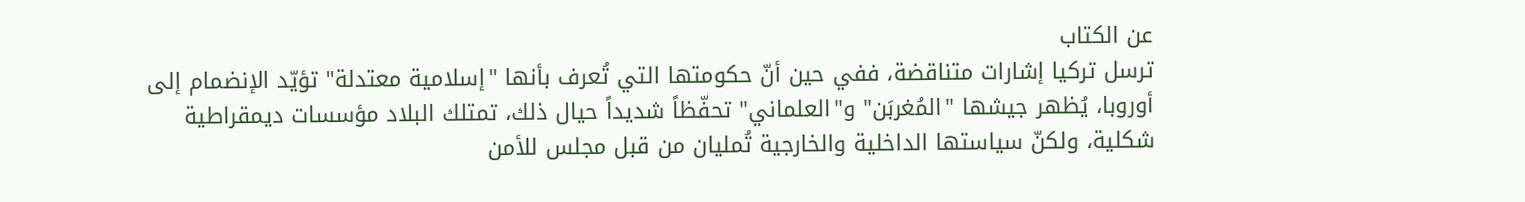عن الكتاب
ترسل تركيا إشارات متناقضة، ففي حين أنّ حكومتها التي تُعرف بأنها "إسلامية معتدلة" تؤيّد الإنضمام إلى أوروبا، يُظهر جيشها "المُغربَن" و"العلماني" تحفّظاً شديداً حيال ذلك، تمتلك البلاد مؤسسات ديمقراطية شكلية، ولكنّ سياستها الداخلية والخارجية تُمليان من قبل مجلس للأمن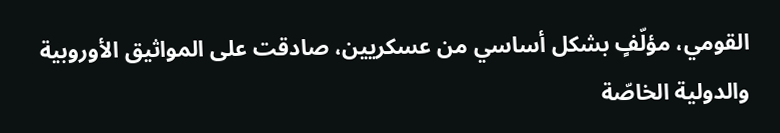القومي، مؤلّفٍ بشكل أساسي من عسكريين، صادقت على المواثيق الأوروبية والدولية الخاصّة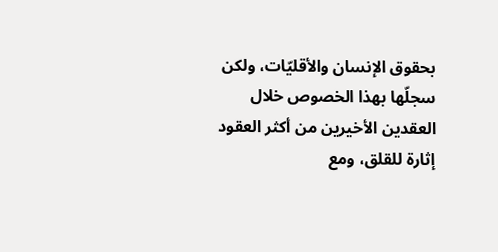بحقوق الإنسان والأقليّات، ولكن سجلّها بهذا الخصوص خلال العقدين الأخيرين من أكثر العقود إثارة للقلق، ومع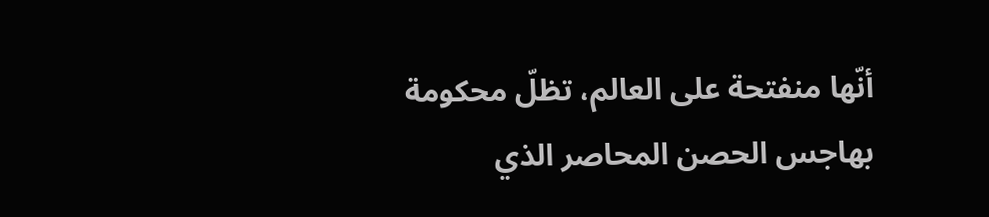أنّها منفتحة على العالم، تظلّ محكومة بهاجس الحصن المحاصر الذي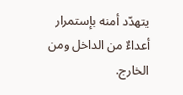يتهدّد أمنه بإستمرار أعداءٌ من الداخل ومن الخارج.